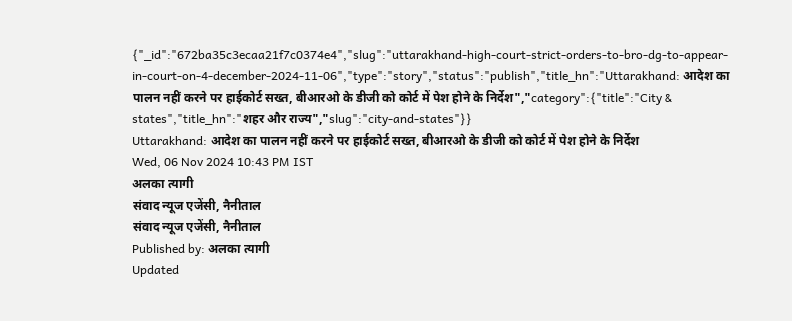{"_id":"672ba35c3ecaa21f7c0374e4","slug":"uttarakhand-high-court-strict-orders-to-bro-dg-to-appear-in-court-on-4-december-2024-11-06","type":"story","status":"publish","title_hn":"Uttarakhand: आदेश का पालन नहीं करने पर हाईकोर्ट सख्त, बीआरओ के डीजी को कोर्ट में पेश होने के निर्देश","category":{"title":"City & states","title_hn":"शहर और राज्य","slug":"city-and-states"}}
Uttarakhand: आदेश का पालन नहीं करने पर हाईकोर्ट सख्त, बीआरओ के डीजी को कोर्ट में पेश होने के निर्देश
Wed, 06 Nov 2024 10:43 PM IST
अलका त्यागी
संवाद न्यूज एजेंसी, नैनीताल
संवाद न्यूज एजेंसी, नैनीताल
Published by: अलका त्यागी
Updated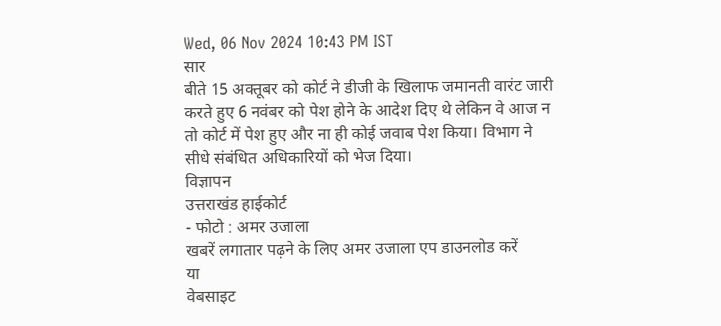Wed, 06 Nov 2024 10:43 PM IST
सार
बीते 15 अक्तूबर को कोर्ट ने डीजी के खिलाफ जमानती वारंट जारी करते हुए 6 नवंबर को पेश होने के आदेश दिए थे लेकिन वे आज न तो कोर्ट में पेश हुए और ना ही कोई जवाब पेश किया। विभाग ने सीधे संबंधित अधिकारियों को भेज दिया।
विज्ञापन
उत्तराखंड हाईकोर्ट
- फोटो : अमर उजाला
खबरें लगातार पढ़ने के लिए अमर उजाला एप डाउनलोड करें
या
वेबसाइट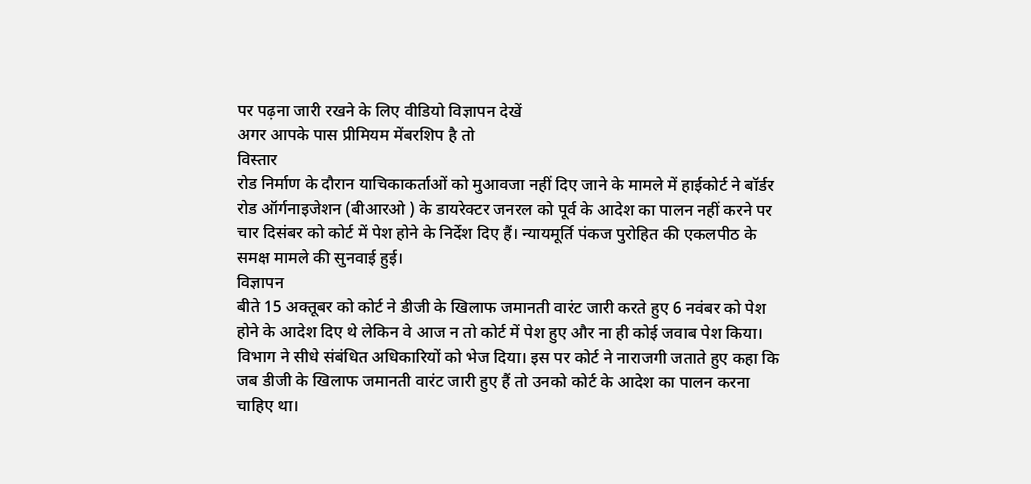पर पढ़ना जारी रखने के लिए वीडियो विज्ञापन देखें
अगर आपके पास प्रीमियम मेंबरशिप है तो
विस्तार
रोड निर्माण के दौरान याचिकाकर्ताओं को मुआवजा नहीं दिए जाने के मामले में हाईकोर्ट ने बॉर्डर रोड ऑर्गनाइजेशन (बीआरओ ) के डायरेक्टर जनरल को पूर्व के आदेश का पालन नहीं करने पर चार दिसंबर को कोर्ट में पेश होने के निर्देश दिए हैं। न्यायमूर्ति पंकज पुरोहित की एकलपीठ के समक्ष मामले की सुनवाई हुई।
विज्ञापन
बीते 15 अक्तूबर को कोर्ट ने डीजी के खिलाफ जमानती वारंट जारी करते हुए 6 नवंबर को पेश होने के आदेश दिए थे लेकिन वे आज न तो कोर्ट में पेश हुए और ना ही कोई जवाब पेश किया। विभाग ने सीधे संबंधित अधिकारियों को भेज दिया। इस पर कोर्ट ने नाराजगी जताते हुए कहा कि जब डीजी के खिलाफ जमानती वारंट जारी हुए हैं तो उनको कोर्ट के आदेश का पालन करना चाहिए था।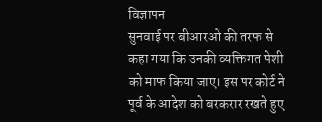विज्ञापन
सुनवाई पर बीआरओ की तरफ से कहा गया कि उनकी व्यक्तिगत पेशी को माफ किया जाए। इस पर कोर्ट ने पूर्व के आदेश को बरकरार रखते हुए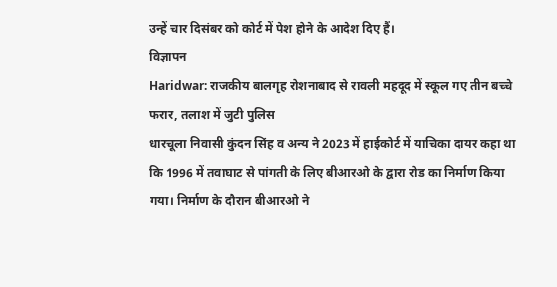उन्हें चार दिसंबर को कोर्ट में पेश होने के आदेश दिए हैं।
विज्ञापन
Haridwar: राजकीय बालगृह रोशनाबाद से रावली महदूद में स्कूल गए तीन बच्चे फरार, तलाश में जुटी पुलिस
धारचूला निवासी कुंदन सिंह व अन्य ने 2023 में हाईकोर्ट में याचिका दायर कहा था कि 1996 में तवाघाट से पांगती के लिए बीआरओ के द्वारा रोड का निर्माण किया गया। निर्माण के दौरान बीआरओ ने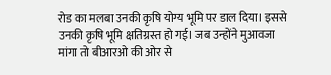रोड का मलबा उनकी कृषि योग्य भूमि पर डाल दिया। इससे उनकी कृषि भूमि क्षतिग्रस्त हो गई। जब उन्होंने मुआवजा मांगा तो बीआरओ की ओर से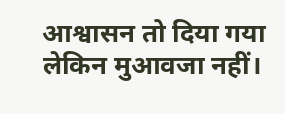आश्वासन तो दिया गया लेकिन मुआवजा नहीं।